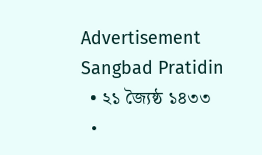Advertisement
Sangbad Pratidin
  • ২১ জ্যৈষ্ঠ ১৪৩৩
  •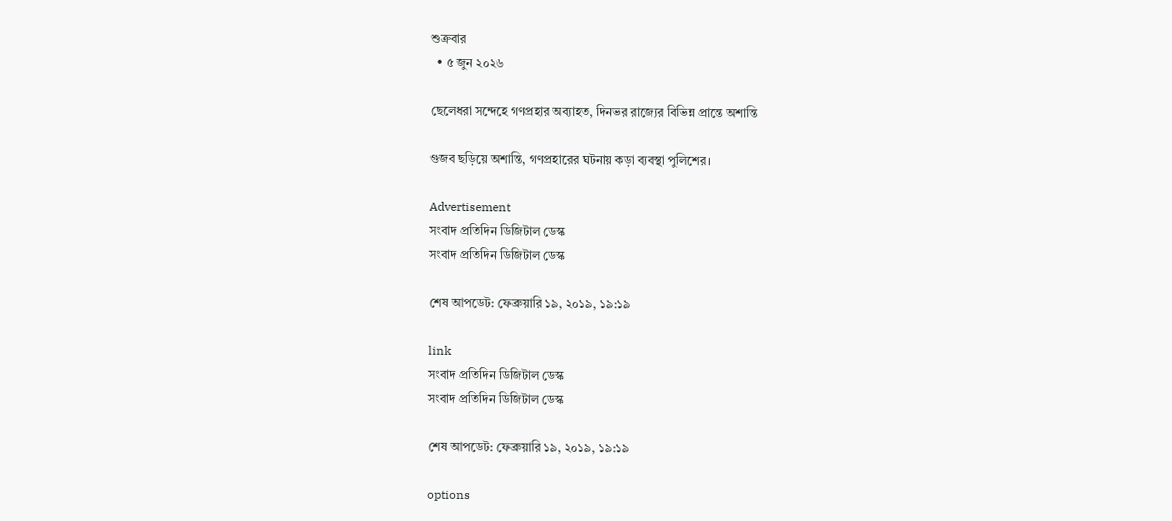শুক্রবার
  • ৫ জুন ২০২৬

ছেলেধরা সন্দেহে গণপ্রহার অব্যাহত, দিনভর রাজ্যের বিভিন্ন প্রান্তে অশান্তি

গুজব ছড়িয়ে অশান্তি, গণপ্রহারের ঘটনায় কড়া ব্যবস্থা পুলিশের।

Advertisement
সংবাদ প্রতিদিন ডিজিটাল ডেস্ক
সংবাদ প্রতিদিন ডিজিটাল ডেস্ক

শেষ আপডেট: ফেব্রুয়ারি ১৯, ২০১৯, ১৯:১৯

link
সংবাদ প্রতিদিন ডিজিটাল ডেস্ক
সংবাদ প্রতিদিন ডিজিটাল ডেস্ক

শেষ আপডেট: ফেব্রুয়ারি ১৯, ২০১৯, ১৯:১৯

options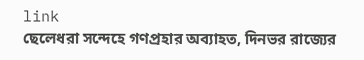link
ছেলেধরা সন্দেহে গণপ্রহার অব্যাহত, দিনভর রাজ্যের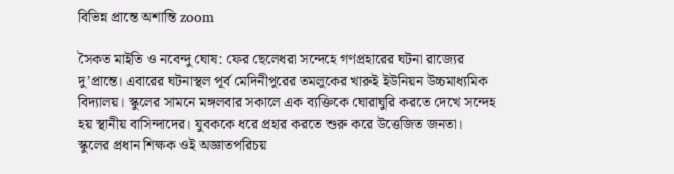বিভিন্ন প্রান্তে অশান্তি zoom

সৈকত মাইতি ও নবেন্দু ঘোষ: ফের ছেলেধরা সন্দেহে গণপ্রহারের ঘটনা রাজ্যের দু’প্রান্তে। এবারের ঘটনাস্থল পূর্ব মেদিনীপুরের তমলুকের খারুই ইউনিয়ন উচ্চমাধ্যমিক বিদ্যালয়। স্কুলের সামনে মঙ্গলবার সকালে এক ব্যক্তিকে ঘোরাঘুরি করতে দেখে সন্দেহ হয় স্থানীয় বাসিন্দাদের। যুবককে ধরে প্রহার করতে শুরু করে উত্তেজিত জনতা। স্কুলের প্রধান শিক্ষক ওই অজ্ঞাতপরিচয়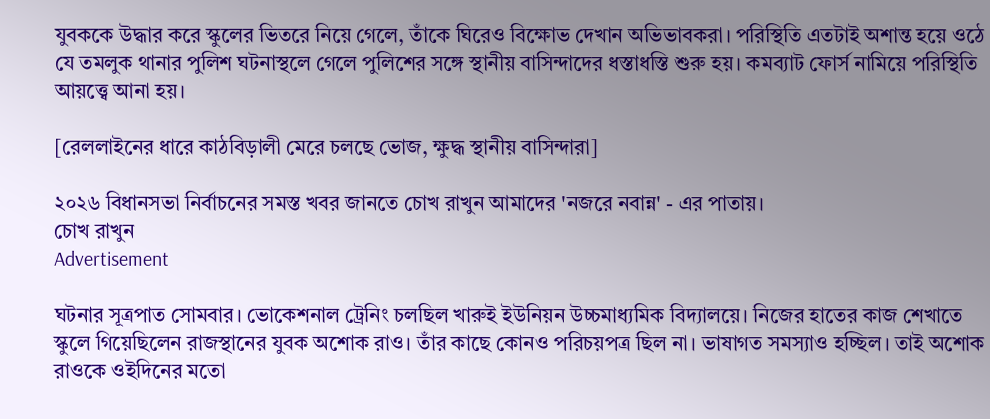যুবককে উদ্ধার করে স্কুলের ভিতরে নিয়ে গেলে, তাঁকে ঘিরেও বিক্ষোভ দেখান অভিভাবকরা। পরিস্থিতি এতটাই অশান্ত হয়ে ওঠে যে তমলুক থানার পুলিশ ঘটনাস্থলে গেলে পুলিশের সঙ্গে স্থানীয় বাসিন্দাদের ধস্তাধস্তি শুরু হয়। কমব্যাট ফোর্স নামিয়ে পরিস্থিতি আয়ত্ত্বে আনা হয়।

[রেললাইনের ধারে কাঠবিড়ালী মেরে চলছে ভোজ, ক্ষুদ্ধ স্থানীয় বাসিন্দারা]

২০২৬ বিধানসভা নির্বাচনের সমস্ত খবর জানতে চোখ রাখুন আমাদের 'নজরে নবান্ন' - এর পাতায়।
চোখ রাখুন
Advertisement

ঘটনার সূত্রপাত সোমবার। ভোকেশনাল ট্রেনিং চলছিল খারুই ইউনিয়ন উচ্চমাধ্যমিক বিদ্যালয়ে। নিজের হাতের কাজ শেখাতে স্কুলে গিয়েছিলেন রাজস্থানের যুবক অশোক রাও। তাঁর কাছে কোনও পরিচয়পত্র ছিল না। ভাষাগত সমস্যাও হচ্ছিল। তাই অশোক রাওকে ওইদিনের মতো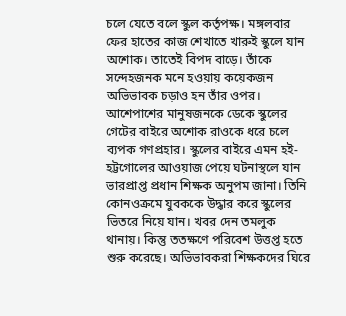চলে যেতে বলে স্কুল কর্তৃপক্ষ। মঙ্গলবার ফের হাতের কাজ শেখাতে খারুই স্কুলে যান অশোক। তাতেই বিপদ বাড়ে। তাঁকে সন্দেহজনক মনে হওয়ায় কয়েকজন অভিভাবক চড়াও হন তাঁর ওপর। আশেপাশের মানুষজনকে ডেকে স্কুলের গেটের বাইরে অশোক রাওকে ধরে চলে ব্যপক গণপ্রহার। স্কুলের বাইরে এমন হই-হট্টগোলের আওয়াজ পেয়ে ঘটনাস্থলে যান ভারপ্রাপ্ত প্রধান শিক্ষক অনুপম জানা। তিনি কোনওক্রমে যুবককে উদ্ধার করে স্কুলের ভিতরে নিয়ে যান। খবর দেন তমলুক থানায়। কিন্তু ততক্ষণে পরিবেশ উত্তপ্ত হতে শুরু করেছে। অভিভাবকরা শিক্ষকদের ঘিরে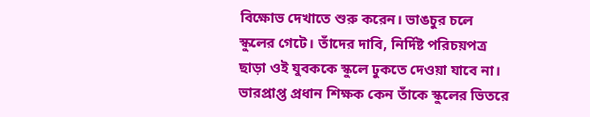বিক্ষোভ দেখাতে শুরু করেন। ভাঙচুর চলে স্কুলের গেটে। তাঁদের দাবি, নির্দিষ্ট পরিচয়পত্র ছাড়া ওই যুবককে স্কুলে ঢুকতে দেওয়া যাবে না। ভারপ্রাপ্ত প্রধান শিক্ষক কেন তাঁকে স্কুলের ভিতরে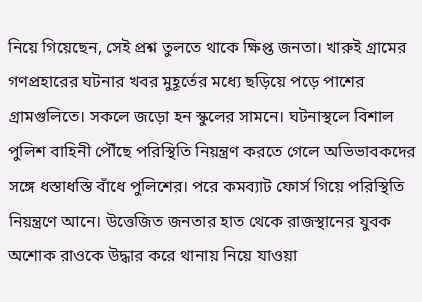নিয়ে গিয়েছেন, সেই প্রশ্ন তুলতে থাকে ক্ষিপ্ত জনতা। খারুই গ্রামের গণপ্রহারের ঘটনার খবর মুহূর্তের মধ্যে ছড়িয়ে পড়ে পাশের গ্রামগুলিতে। সকলে জড়ো হন স্কুলের সামনে। ঘটনাস্থলে বিশাল পুলিশ বাহিনী পৌঁছে পরিস্থিতি নিয়ন্ত্রণ করতে গেলে অভিভাবকদের সঙ্গে ধস্তাধস্তি বাঁধে পুলিশের। পরে কমব্যাট ফোর্স গিয়ে পরিস্থিতি নিয়ন্ত্রণে আনে। উত্তেজিত জনতার হাত থেকে রাজস্থানের যুবক অশোক রাওকে উদ্ধার করে থানায় নিয়ে যাওয়া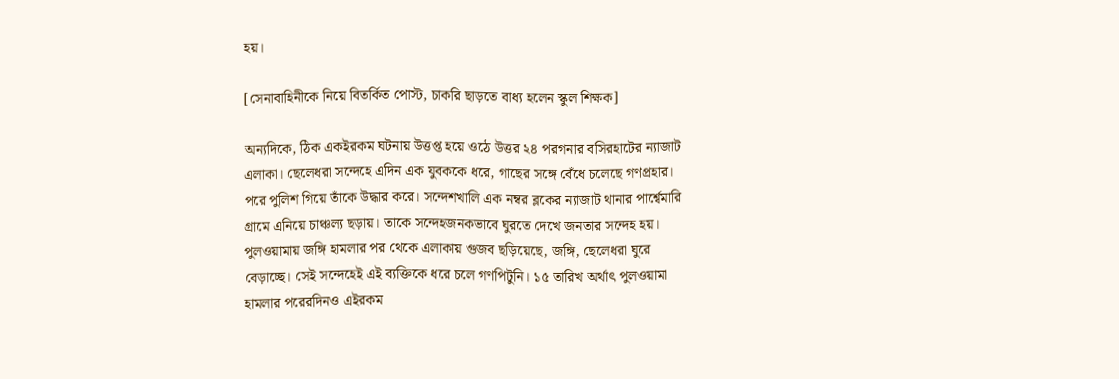হয়।

[সেনাবাহিনীকে নিয়ে বিতর্কিত পোস্ট, চাকরি ছাড়তে বাধ্য হলেন স্কুল শিক্ষক]

অন্যদিকে, ঠিক একইরকম ঘটনায় উত্তপ্ত হয়ে ওঠে উত্তর ২৪ পরগনার বসিরহাটের ন্যাজাট এলাকা। ছেলেধরা সন্দেহে এদিন এক যুবককে ধরে, গাছের সঙ্গে বেঁধে চলেছে গণপ্রহার। পরে পুলিশ গিয়ে তাঁকে উদ্ধার করে। সন্দেশখালি এক নম্বর ব্লকের ন্যাজাট থানার পার্শ্বেমারি গ্রামে এনিয়ে চাঞ্চল্য ছড়ায়। তাকে সন্দেহজনকভাবে ঘুরতে দেখে জনতার সন্দেহ হয়। পুলওয়ামায় জঙ্গি হামলার পর থেকে এলাকায় গুজব ছড়িয়েছে, জঙ্গি, ছেলেধরা ঘুরে বেড়াচ্ছে। সেই সন্দেহেই এই ব্যক্তিকে ধরে চলে গণপিটুনি। ১৫ তারিখ অর্থাৎ পুলওয়ামা হামলার পরেরদিনও এইরকম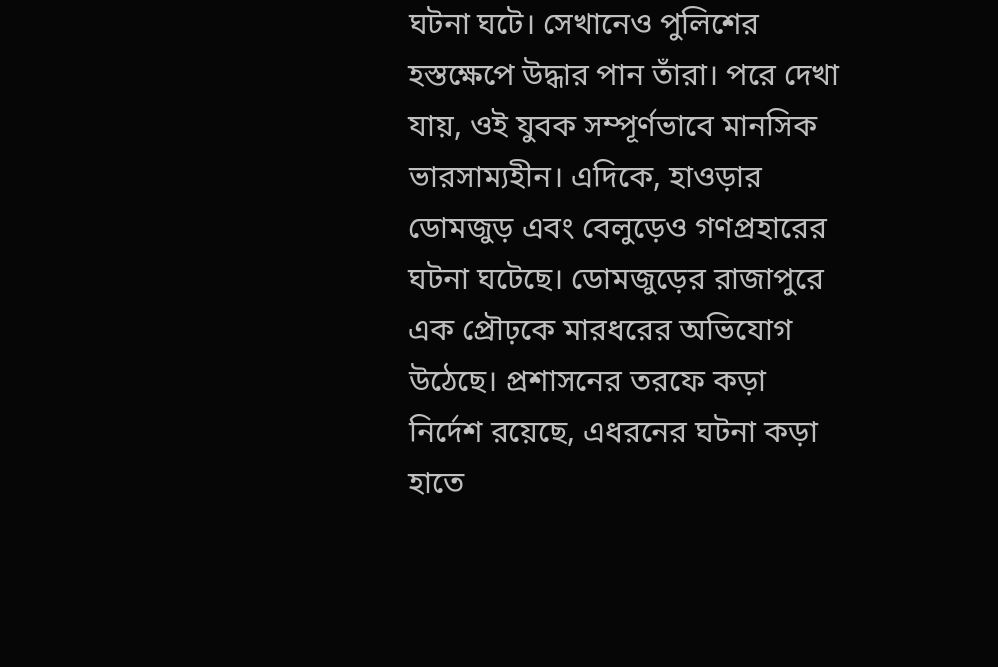ঘটনা ঘটে। সেখানেও পুলিশের হস্তক্ষেপে উদ্ধার পান তাঁরা। পরে দেখা যায়, ওই যুবক সম্পূর্ণভাবে মানসিক ভারসাম্যহীন। এদিকে, হাওড়ার ডোমজুড় এবং বেলুড়েও গণপ্রহারের ঘটনা ঘটেছে। ডোমজুড়ের রাজাপুরে এক প্রৌঢ়কে মারধরের অভিযোগ উঠেছে। প্রশাসনের তরফে কড়া নির্দেশ রয়েছে, এধরনের ঘটনা কড়া হাতে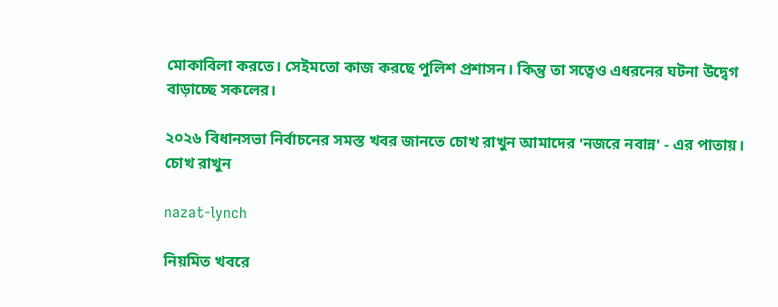মোকাবিলা করতে। সেইমতো কাজ করছে পুলিশ প্রশাসন। কিন্তু তা সত্বেও এধরনের ঘটনা উদ্বেগ বাড়াচ্ছে সকলের।

২০২৬ বিধানসভা নির্বাচনের সমস্ত খবর জানতে চোখ রাখুন আমাদের 'নজরে নবান্ন' - এর পাতায়।
চোখ রাখুন

nazat-lynch

নিয়মিত খবরে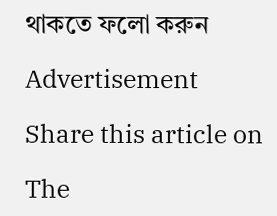থাকতে ফলো করুন

Advertisement

Share this article on

The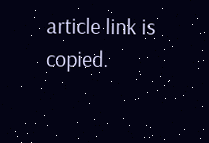article link is copied.